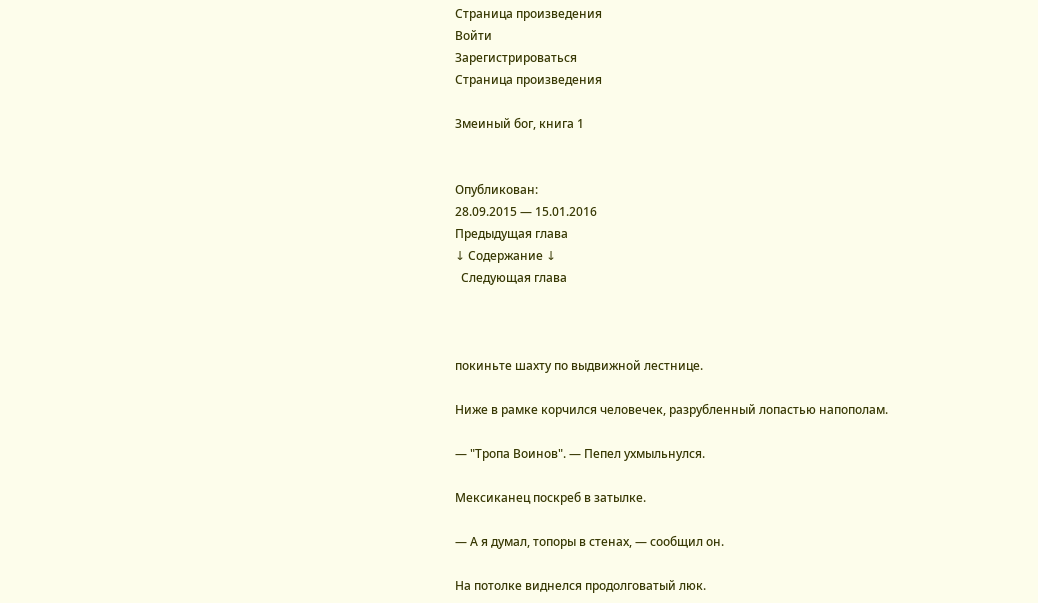Страница произведения
Войти
Зарегистрироваться
Страница произведения

Змеиный бог, книга 1


Опубликован:
28.09.2015 — 15.01.2016
Предыдущая глава
↓ Содержание ↓
  Следующая глава



покиньте шахту по выдвижной лестнице.

Ниже в рамке корчился человечек, разрубленный лопастью напополам.

— "Тропа Воинов". — Пепел ухмыльнулся.

Мексиканец поскреб в затылке.

— А я думал, топоры в стенах, — сообщил он.

На потолке виднелся продолговатый люк.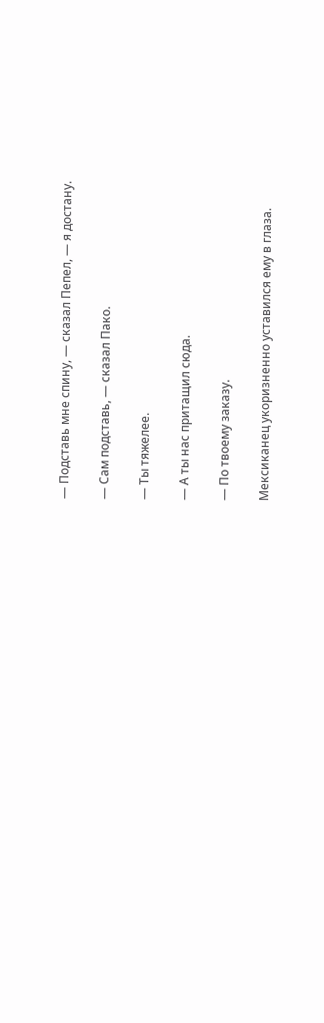— Подставь мне спину, — сказал Пепел, — я достану.

— Сам подставь, — сказал Пако.

— Ты тяжелее.

— А ты нас притащил сюда.

— По твоему заказу.

Мексиканец укоризненно уставился ему в глаза.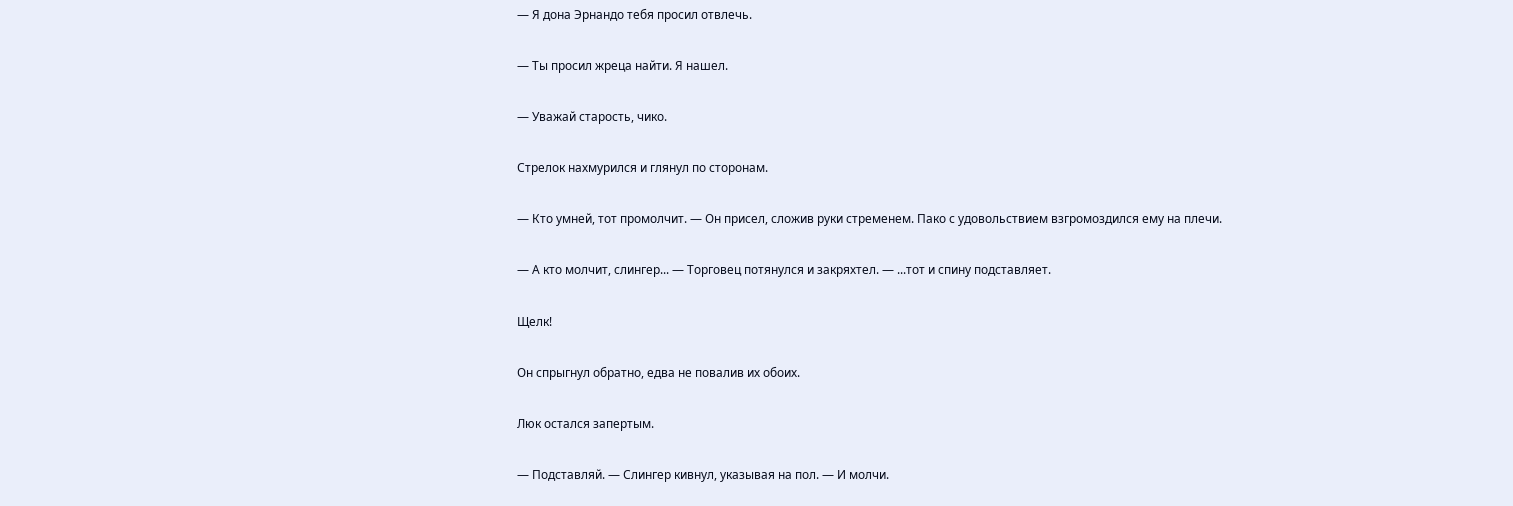— Я дона Эрнандо тебя просил отвлечь.

— Ты просил жреца найти. Я нашел.

— Уважай старость, чико.

Стрелок нахмурился и глянул по сторонам.

— Кто умней, тот промолчит. — Он присел, сложив руки стременем. Пако с удовольствием взгромоздился ему на плечи.

— А кто молчит, слингер... — Торговец потянулся и закряхтел. — ...тот и спину подставляет.

Щелк!

Он спрыгнул обратно, едва не повалив их обоих.

Люк остался запертым.

— Подставляй. — Слингер кивнул, указывая на пол. — И молчи.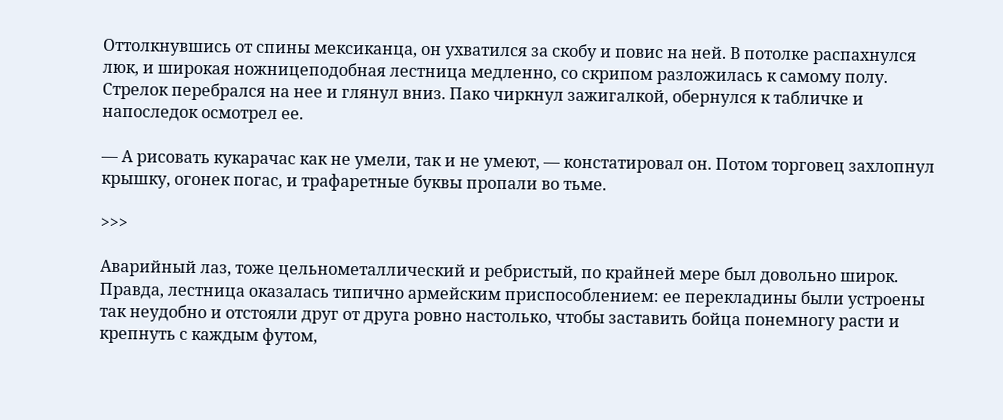Оттолкнувшись от спины мексиканца, он ухватился за скобу и повис на ней. В потолке распахнулся люк, и широкая ножницеподобная лестница медленно, со скрипом разложилась к самому полу. Стрелок перебрался на нее и глянул вниз. Пако чиркнул зажигалкой, обернулся к табличке и напоследок осмотрел ее.

— А рисовать кукарачас как не умели, так и не умеют, — констатировал он. Потом торговец захлопнул крышку, огонек погас, и трафаретные буквы пропали во тьме.

>>>

Аварийный лаз, тоже цельнометаллический и ребристый, по крайней мере был довольно широк. Правда, лестница оказалась типично армейским приспособлением: ее перекладины были устроены так неудобно и отстояли друг от друга ровно настолько, чтобы заставить бойца понемногу расти и крепнуть с каждым футом,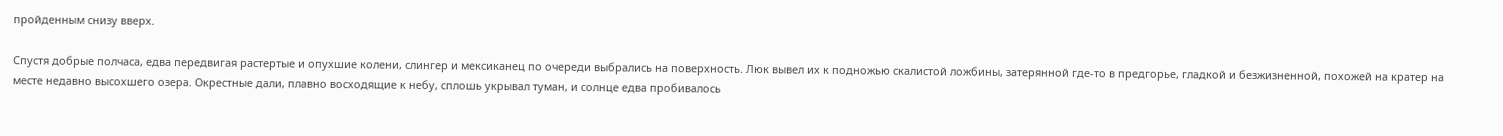пройденным снизу вверх.

Спустя добрые полчаса, едва передвигая растертые и опухшие колени, слингер и мексиканец по очереди выбрались на поверхность. Люк вывел их к подножью скалистой ложбины, затерянной где-то в предгорье, гладкой и безжизненной, похожей на кратер на месте недавно высохшего озера. Окрестные дали, плавно восходящие к небу, сплошь укрывал туман, и солнце едва пробивалось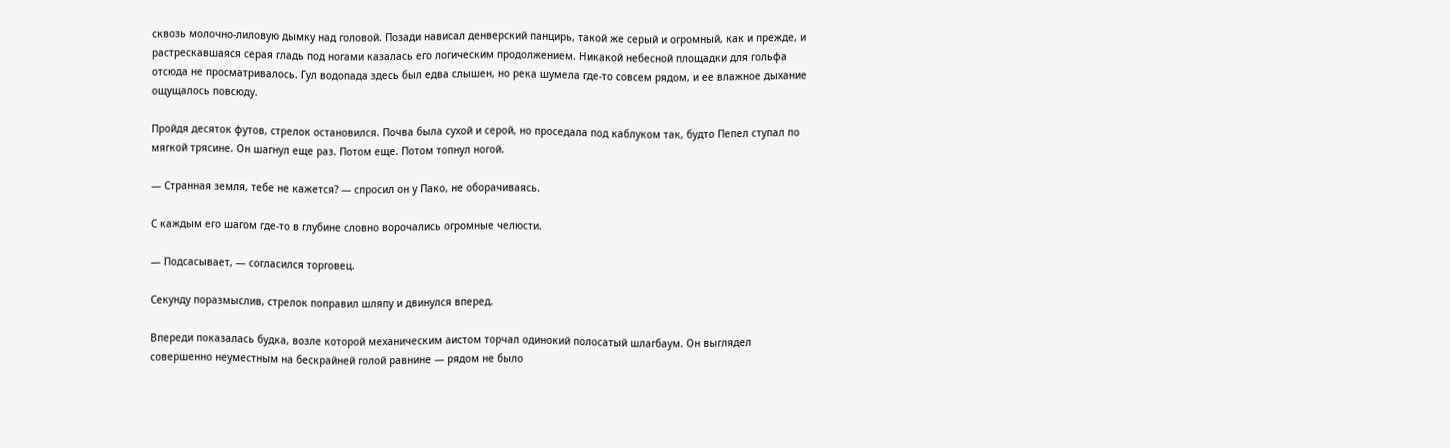сквозь молочно-лиловую дымку над головой. Позади нависал денверский панцирь, такой же серый и огромный, как и прежде, и растрескавшаяся серая гладь под ногами казалась его логическим продолжением. Никакой небесной площадки для гольфа отсюда не просматривалось. Гул водопада здесь был едва слышен, но река шумела где-то совсем рядом, и ее влажное дыхание ощущалось повсюду.

Пройдя десяток футов, стрелок остановился. Почва была сухой и серой, но проседала под каблуком так, будто Пепел ступал по мягкой трясине. Он шагнул еще раз. Потом еще. Потом топнул ногой.

— Странная земля, тебе не кажется? — спросил он у Пако, не оборачиваясь.

С каждым его шагом где-то в глубине словно ворочались огромные челюсти.

— Подсасывает, — согласился торговец.

Секунду поразмыслив, стрелок поправил шляпу и двинулся вперед.

Впереди показалась будка, возле которой механическим аистом торчал одинокий полосатый шлагбаум. Он выглядел совершенно неуместным на бескрайней голой равнине — рядом не было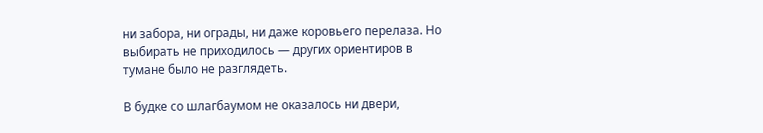ни забора, ни ограды, ни даже коровьего перелаза. Но выбирать не приходилось — других ориентиров в тумане было не разглядеть.

В будке со шлагбаумом не оказалось ни двери,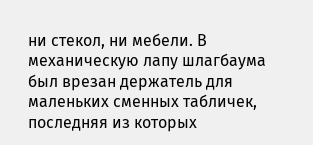ни стекол, ни мебели. В механическую лапу шлагбаума был врезан держатель для маленьких сменных табличек, последняя из которых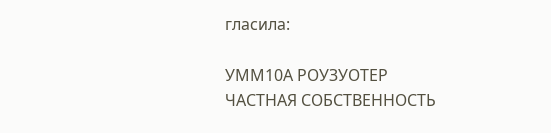гласила:

УММ10А РОУЗУОТЕР ЧАСТНАЯ СОБСТВЕННОСТЬ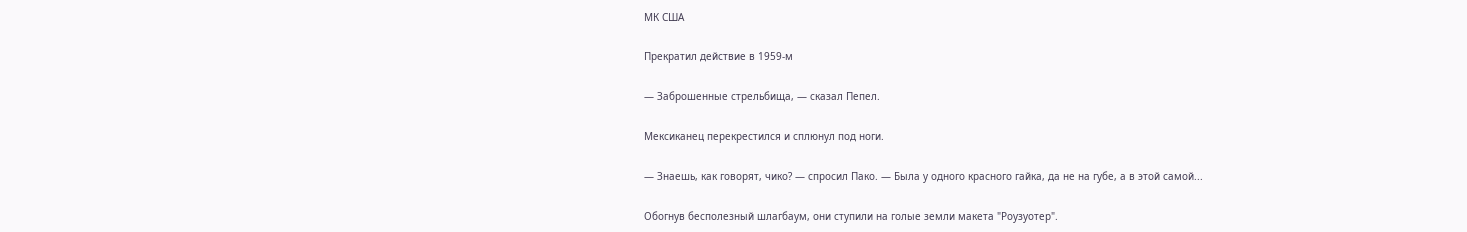МК США

Прекратил действие в 1959-м

— Заброшенные стрельбища, — сказал Пепел.

Мексиканец перекрестился и сплюнул под ноги.

— Знаешь, как говорят, чико? — спросил Пако. — Была у одного красного гайка, да не на губе, а в этой самой...

Обогнув бесполезный шлагбаум, они ступили на голые земли макета "Роузуотер".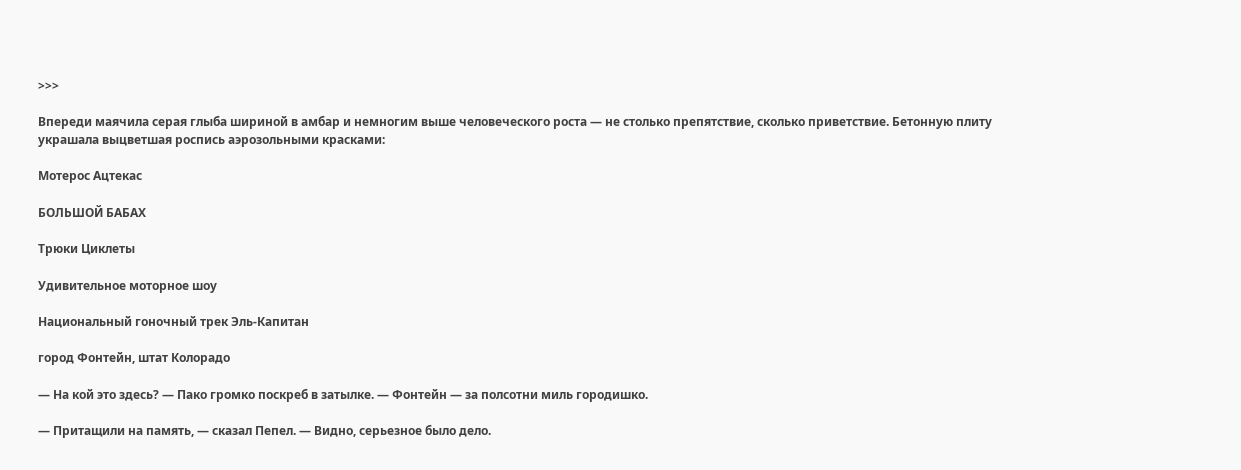>>>

Впереди маячила серая глыба шириной в амбар и немногим выше человеческого роста — не столько препятствие, сколько приветствие. Бетонную плиту украшала выцветшая роспись аэрозольными красками:

Мотерос Ацтекас

БОЛЬШОЙ БАБАХ

Трюки Циклеты

Удивительное моторное шоу

Национальный гоночный трек Эль-Капитан

город Фонтейн, штат Колорадо

— На кой это здесь? — Пако громко поскреб в затылке. — Фонтейн — за полсотни миль городишко.

— Притащили на память, — сказал Пепел. — Видно, серьезное было дело.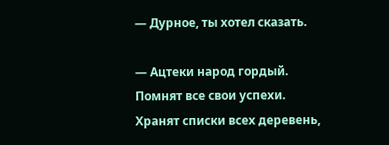— Дурное, ты хотел сказать.

— Ацтеки народ гордый. Помнят все свои успехи. Хранят списки всех деревень,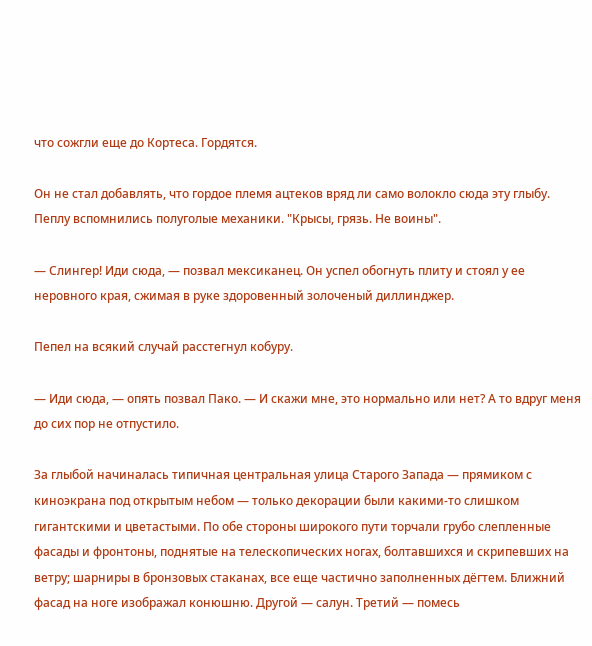что сожгли еще до Кортеса. Гордятся.

Он не стал добавлять, что гордое племя ацтеков вряд ли само волокло сюда эту глыбу. Пеплу вспомнились полуголые механики. "Крысы, грязь. Не воины".

— Слингер! Иди сюда, — позвал мексиканец. Он успел обогнуть плиту и стоял у ее неровного края, сжимая в руке здоровенный золоченый диллинджер.

Пепел на всякий случай расстегнул кобуру.

— Иди сюда, — опять позвал Пако. — И скажи мне, это нормально или нет? А то вдруг меня до сих пор не отпустило.

За глыбой начиналась типичная центральная улица Старого Запада — прямиком с киноэкрана под открытым небом — только декорации были какими-то слишком гигантскими и цветастыми. По обе стороны широкого пути торчали грубо слепленные фасады и фронтоны, поднятые на телескопических ногах, болтавшихся и скрипевших на ветру; шарниры в бронзовых стаканах, все еще частично заполненных дёгтем. Ближний фасад на ноге изображал конюшню. Другой — салун. Третий — помесь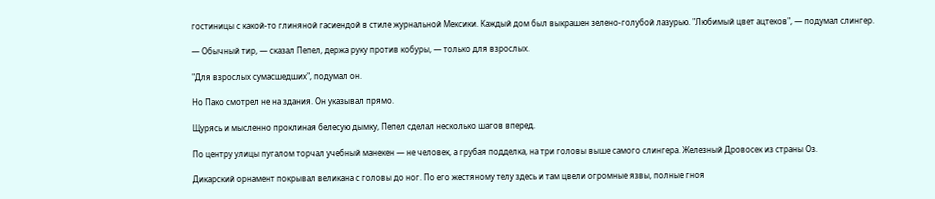гостиницы с какой-то глиняной гасиендой в стиле журнальной Мексики. Каждый дом был выкрашен зелено-голубой лазурью. "Любимый цвет ацтеков", — подумал слингер.

— Обычный тир, — сказал Пепел, держа руку против кобуры, — только для взрослых.

"Для взрослых сумасшедших", подумал он.

Но Пако смотрел не на здания. Он указывал прямо.

Щурясь и мысленно проклиная белесую дымку, Пепел сделал несколько шагов вперед.

По центру улицы пугалом торчал учебный манекен — не человек, а грубая подделка, на три головы выше самого слингера. Железный Дровосек из страны Оз.

Дикарский орнамент покрывал великана с головы до ног. По его жестяному телу здесь и там цвели огромные язвы, полные гноя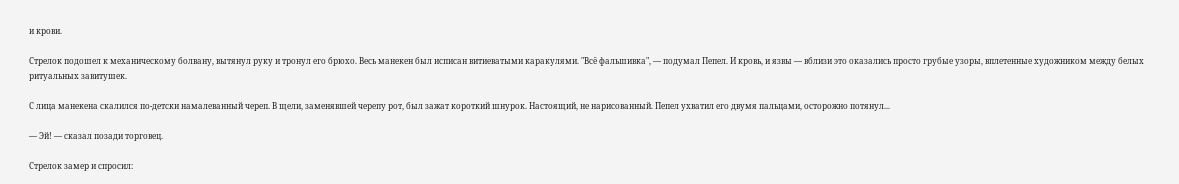и крови.

Стрелок подошел к механическому болвану, вытянул руку и тронул его брюхо. Весь манекен был исписан витиеватыми каракулями. "Всё фальшивка", — подумал Пепел. И кровь, и язвы — вблизи это оказались просто грубые узоры, вплетенные художником между белых ритуальных завитушек.

С лица манекена скалился по-детски намалеванный череп. В щели, заменявшей черепу рот, был зажат короткий шнурок. Настоящий, не нарисованный. Пепел ухватил его двумя пальцами, осторожно потянул...

— Эй! — сказал позади торговец.

Стрелок замер и спросил: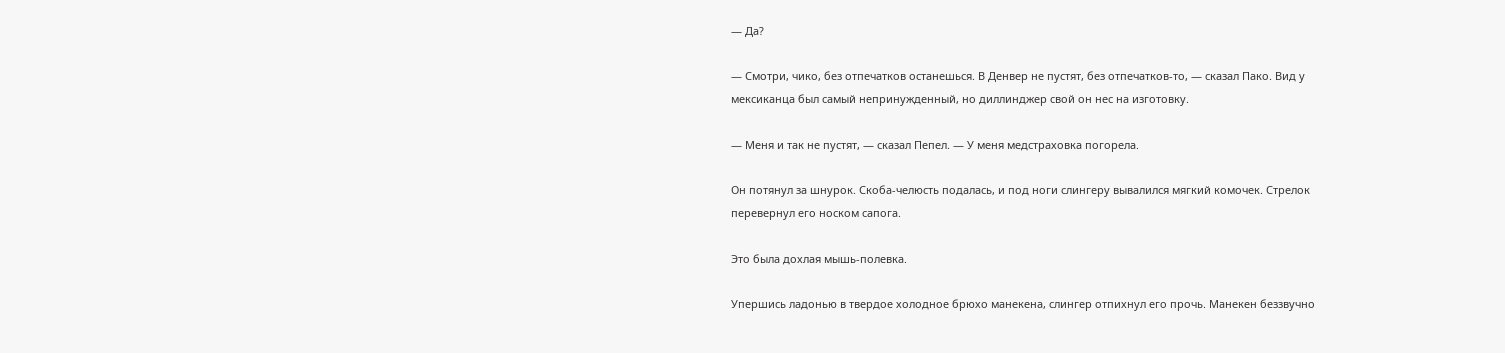— Да?

— Смотри, чико, без отпечатков останешься. В Денвер не пустят, без отпечатков-то, — сказал Пако. Вид у мексиканца был самый непринужденный, но диллинджер свой он нес на изготовку.

— Меня и так не пустят, — сказал Пепел. — У меня медстраховка погорела.

Он потянул за шнурок. Скоба-челюсть подалась, и под ноги слингеру вывалился мягкий комочек. Стрелок перевернул его носком сапога.

Это была дохлая мышь-полевка.

Упершись ладонью в твердое холодное брюхо манекена, слингер отпихнул его прочь. Манекен беззвучно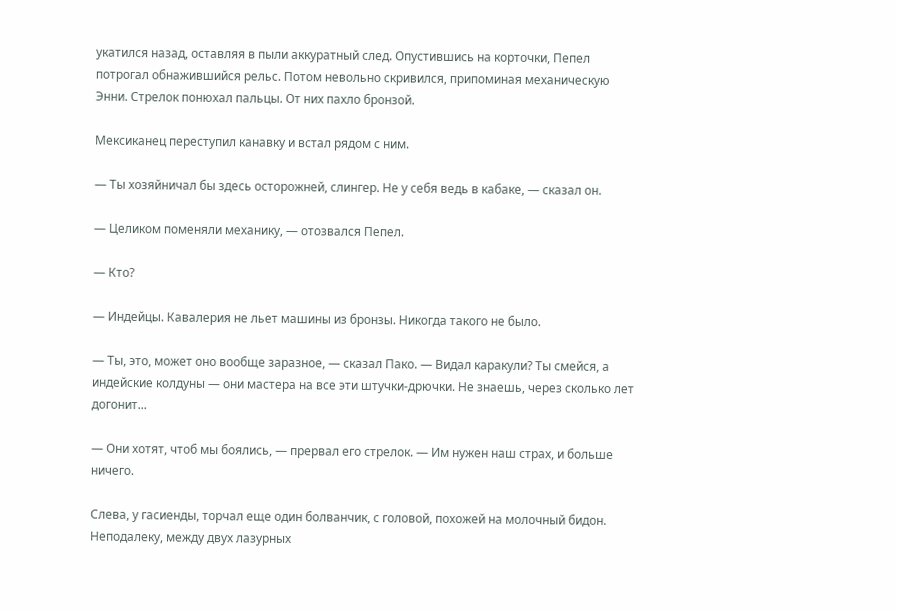укатился назад, оставляя в пыли аккуратный след. Опустившись на корточки, Пепел потрогал обнажившийся рельс. Потом невольно скривился, припоминая механическую Энни. Стрелок понюхал пальцы. От них пахло бронзой.

Мексиканец переступил канавку и встал рядом с ним.

— Ты хозяйничал бы здесь осторожней, слингер. Не у себя ведь в кабаке, — сказал он.

— Целиком поменяли механику, — отозвался Пепел.

— Кто?

— Индейцы. Кавалерия не льет машины из бронзы. Никогда такого не было.

— Ты, это, может оно вообще заразное, — сказал Пако. — Видал каракули? Ты смейся, а индейские колдуны — они мастера на все эти штучки-дрючки. Не знаешь, через сколько лет догонит...

— Они хотят, чтоб мы боялись, — прервал его стрелок. — Им нужен наш страх, и больше ничего.

Слева, у гасиенды, торчал еще один болванчик, с головой, похожей на молочный бидон. Неподалеку, между двух лазурных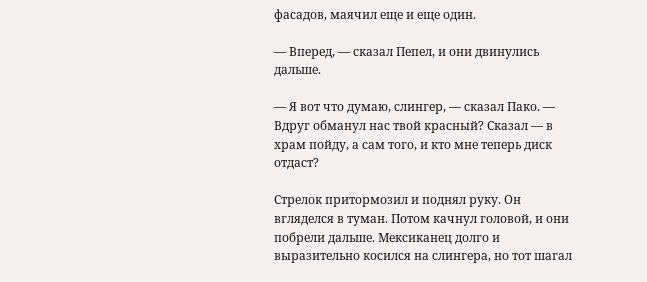фасадов, маячил еще и еще один.

— Вперед, — сказал Пепел, и они двинулись дальше.

— Я вот что думаю, слингер, — сказал Пако. — Вдруг обманул нас твой красный? Сказал — в храм пойду, а сам того, и кто мне теперь диск отдаст?

Стрелок притормозил и поднял руку. Он вгляделся в туман. Потом качнул головой, и они побрели дальше. Мексиканец долго и выразительно косился на слингера, но тот шагал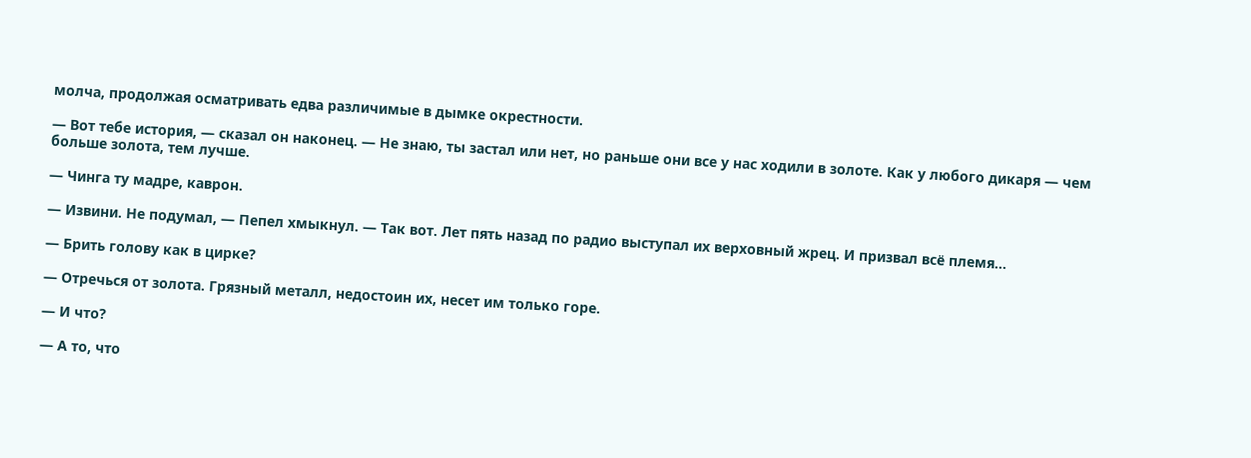молча, продолжая осматривать едва различимые в дымке окрестности.

— Вот тебе история, — сказал он наконец. — Не знаю, ты застал или нет, но раньше они все у нас ходили в золоте. Как у любого дикаря — чем больше золота, тем лучше.

— Чинга ту мадре, каврон.

— Извини. Не подумал, — Пепел хмыкнул. — Так вот. Лет пять назад по радио выступал их верховный жрец. И призвал всё племя...

— Брить голову как в цирке?

— Отречься от золота. Грязный металл, недостоин их, несет им только горе.

— И что?

— А то, что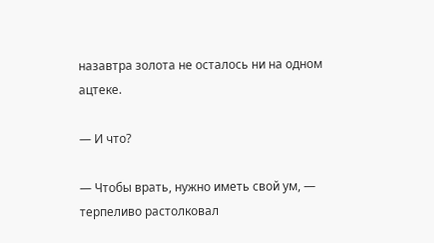назавтра золота не осталось ни на одном ацтеке.

— И что?

— Чтобы врать, нужно иметь свой ум, — терпеливо растолковал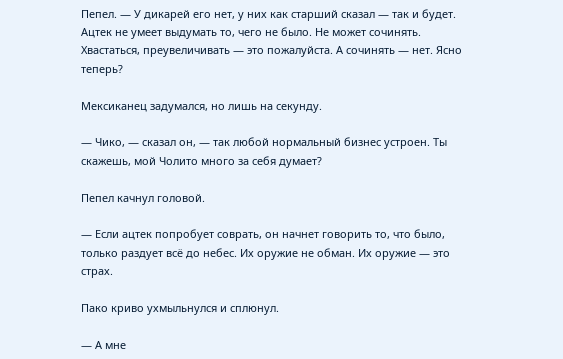Пепел. — У дикарей его нет, у них как старший сказал — так и будет. Ацтек не умеет выдумать то, чего не было. Не может сочинять. Хвастаться, преувеличивать — это пожалуйста. А сочинять — нет. Ясно теперь?

Мексиканец задумался, но лишь на секунду.

— Чико, — сказал он, — так любой нормальный бизнес устроен. Ты скажешь, мой Чолито много за себя думает?

Пепел качнул головой.

— Если ацтек попробует соврать, он начнет говорить то, что было, только раздует всё до небес. Их оружие не обман. Их оружие — это страх.

Пако криво ухмыльнулся и сплюнул.

— А мне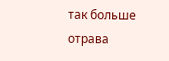так больше отрава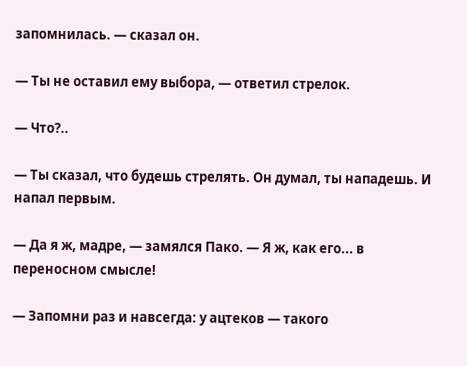запомнилась. — сказал он.

— Ты не оставил ему выбора, — ответил стрелок.

— Что?..

— Ты сказал, что будешь стрелять. Он думал, ты нападешь. И напал первым.

— Да я ж, мадре, — замялся Пако. — Я ж, как его... в переносном смысле!

— Запомни раз и навсегда: у ацтеков — такого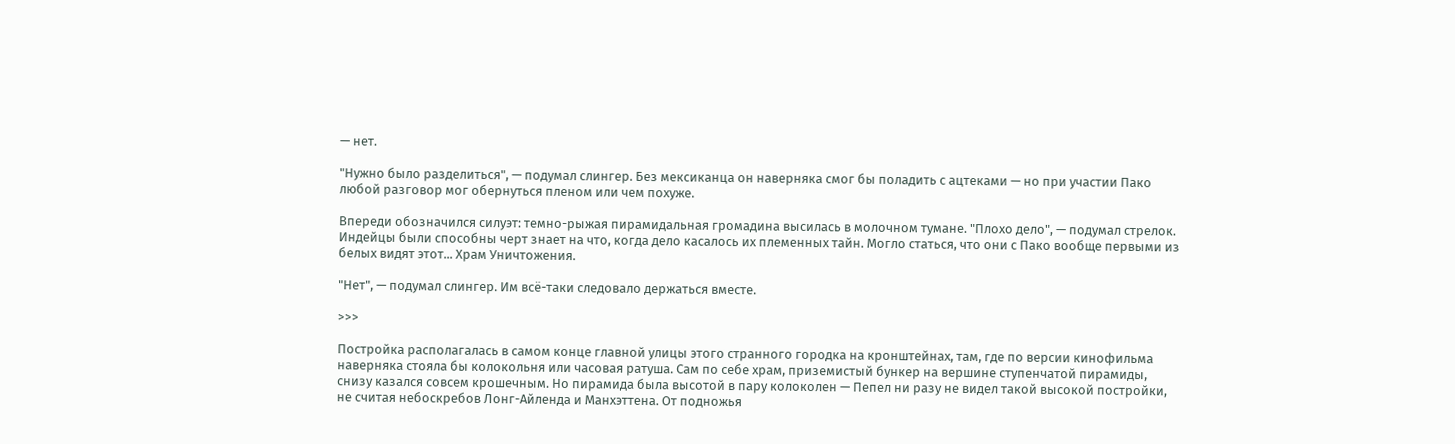— нет.

"Нужно было разделиться", — подумал слингер. Без мексиканца он наверняка смог бы поладить с ацтеками — но при участии Пако любой разговор мог обернуться пленом или чем похуже.

Впереди обозначился силуэт: темно-рыжая пирамидальная громадина высилась в молочном тумане. "Плохо дело", — подумал стрелок. Индейцы были способны черт знает на что, когда дело касалось их племенных тайн. Могло статься, что они с Пако вообще первыми из белых видят этот... Храм Уничтожения.

"Нет", — подумал слингер. Им всё-таки следовало держаться вместе.

>>>

Постройка располагалась в самом конце главной улицы этого странного городка на кронштейнах, там, где по версии кинофильма наверняка стояла бы колокольня или часовая ратуша. Сам по себе храм, приземистый бункер на вершине ступенчатой пирамиды, снизу казался совсем крошечным. Но пирамида была высотой в пару колоколен — Пепел ни разу не видел такой высокой постройки, не считая небоскребов Лонг-Айленда и Манхэттена. От подножья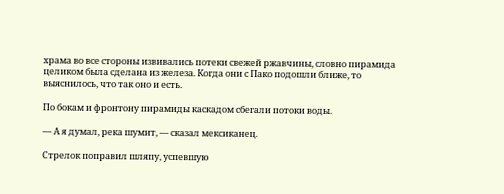храма во все стороны извивались потеки свежей ржавчины, словно пирамида целиком была сделана из железа. Когда они с Пако подошли ближе, то выяснилось, что так оно и есть.

По бокам и фронтону пирамиды каскадом сбегали потоки воды.

— А я думал, река шумит, — сказал мексиканец.

Стрелок поправил шляпу, успевшую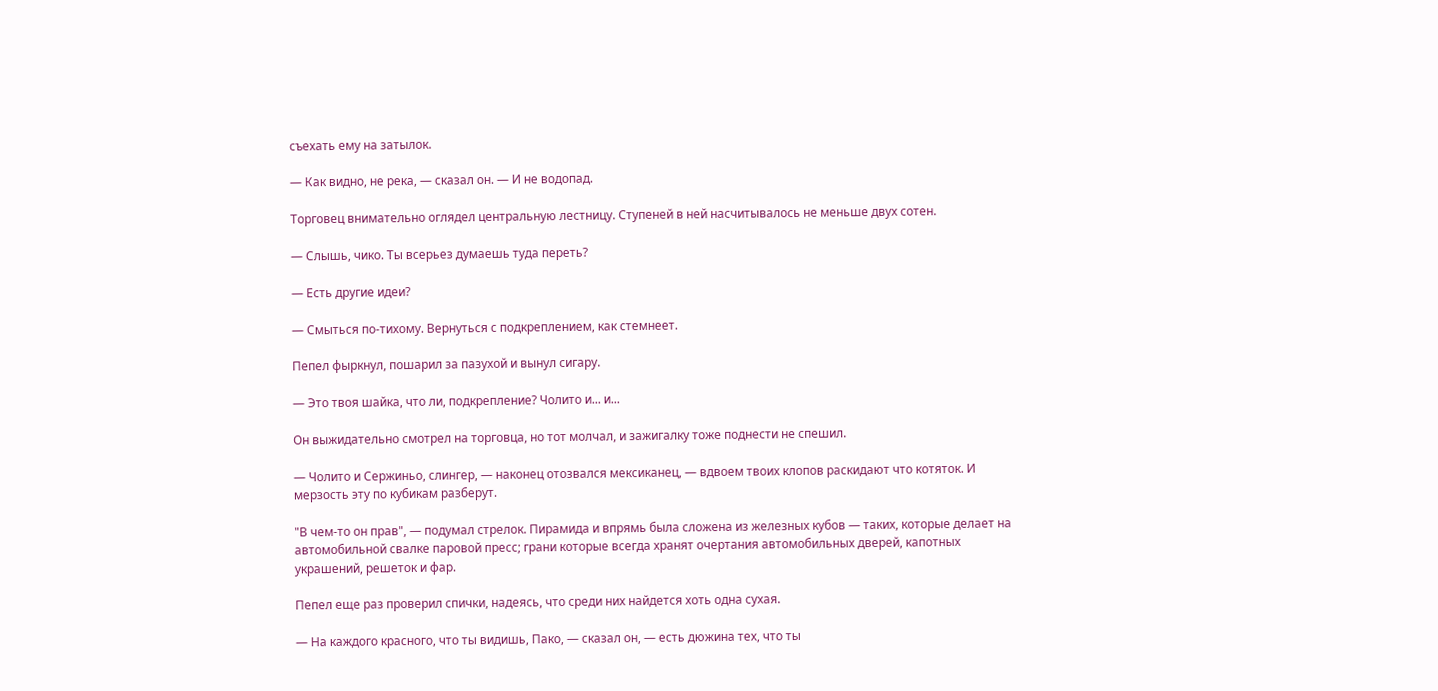съехать ему на затылок.

— Как видно, не река, — сказал он. — И не водопад.

Торговец внимательно оглядел центральную лестницу. Ступеней в ней насчитывалось не меньше двух сотен.

— Слышь, чико. Ты всерьез думаешь туда переть?

— Есть другие идеи?

— Смыться по-тихому. Вернуться с подкреплением, как стемнеет.

Пепел фыркнул, пошарил за пазухой и вынул сигару.

— Это твоя шайка, что ли, подкрепление? Чолито и... и...

Он выжидательно смотрел на торговца, но тот молчал, и зажигалку тоже поднести не спешил.

— Чолито и Сержиньо, слингер, — наконец отозвался мексиканец, — вдвоем твоих клопов раскидают что котяток. И мерзость эту по кубикам разберут.

"В чем-то он прав", — подумал стрелок. Пирамида и впрямь была сложена из железных кубов — таких, которые делает на автомобильной свалке паровой пресс; грани которые всегда хранят очертания автомобильных дверей, капотных украшений, решеток и фар.

Пепел еще раз проверил спички, надеясь, что среди них найдется хоть одна сухая.

— На каждого красного, что ты видишь, Пако, — сказал он, — есть дюжина тех, что ты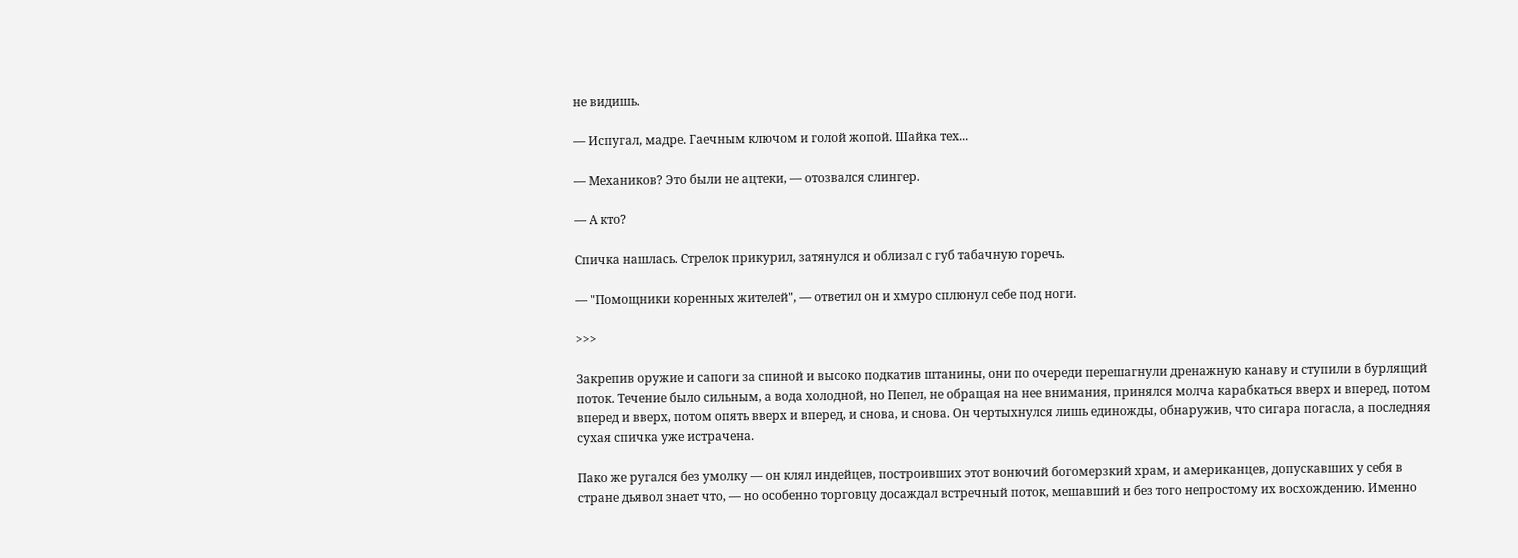не видишь.

— Испугал, мадре. Гаечным ключом и голой жопой. Шайка тех...

— Механиков? Это были не ацтеки, — отозвался слингер.

— А кто?

Спичка нашлась. Стрелок прикурил, затянулся и облизал с губ табачную горечь.

— "Помощники коренных жителей", — ответил он и хмуро сплюнул себе под ноги.

>>>

Закрепив оружие и сапоги за спиной и высоко подкатив штанины, они по очереди перешагнули дренажную канаву и ступили в бурлящий поток. Течение было сильным, а вода холодной, но Пепел, не обращая на нее внимания, принялся молча карабкаться вверх и вперед, потом вперед и вверх, потом опять вверх и вперед, и снова, и снова. Он чертыхнулся лишь единожды, обнаружив, что сигара погасла, а последняя сухая спичка уже истрачена.

Пако же ругался без умолку — он клял индейцев, построивших этот вонючий богомерзкий храм, и американцев, допускавших у себя в стране дьявол знает что, — но особенно торговцу досаждал встречный поток, мешавший и без того непростому их восхождению. Именно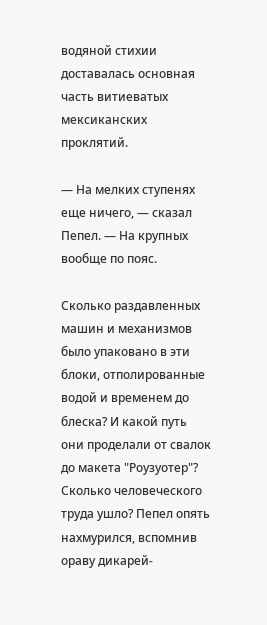водяной стихии доставалась основная часть витиеватых мексиканских проклятий.

— На мелких ступенях еще ничего, — сказал Пепел. — На крупных вообще по пояс.

Сколько раздавленных машин и механизмов было упаковано в эти блоки, отполированные водой и временем до блеска? И какой путь они проделали от свалок до макета "Роузуотер"? Сколько человеческого труда ушло? Пепел опять нахмурился, вспомнив ораву дикарей-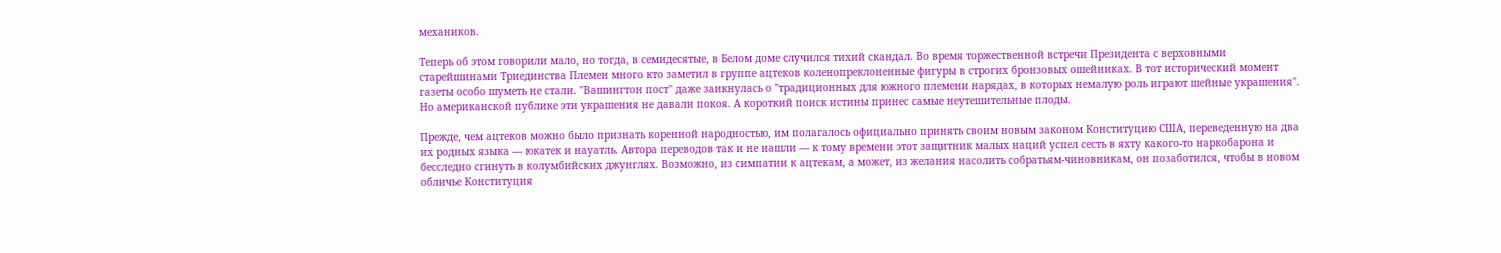механиков.

Теперь об этом говорили мало, но тогда, в семидесятые, в Белом доме случился тихий скандал. Во время торжественной встречи Президента с верховными старейшинами Триединства Племен много кто заметил в группе ацтеков коленопреклоненные фигуры в строгих бронзовых ошейниках. В тот исторический момент газеты особо шуметь не стали. "Вашингтон пост" даже заикнулась о "традиционных для южного племени нарядах, в которых немалую роль играют шейные украшения". Но американской публике эти украшения не давали покоя. А короткий поиск истины принес самые неутешительные плоды.

Прежде, чем ацтеков можно было признать коренной народностью, им полагалось официально принять своим новым законом Конституцию США, переведенную на два их родных языка — юкатек и науатль. Автора переводов так и не нашли — к тому времени этот защитник малых наций успел сесть в яхту какого-то наркобарона и бесследно сгинуть в колумбийских джунглях. Возможно, из симпатии к ацтекам, а может, из желания насолить собратьям-чиновникам, он позаботился, чтобы в новом обличье Конституция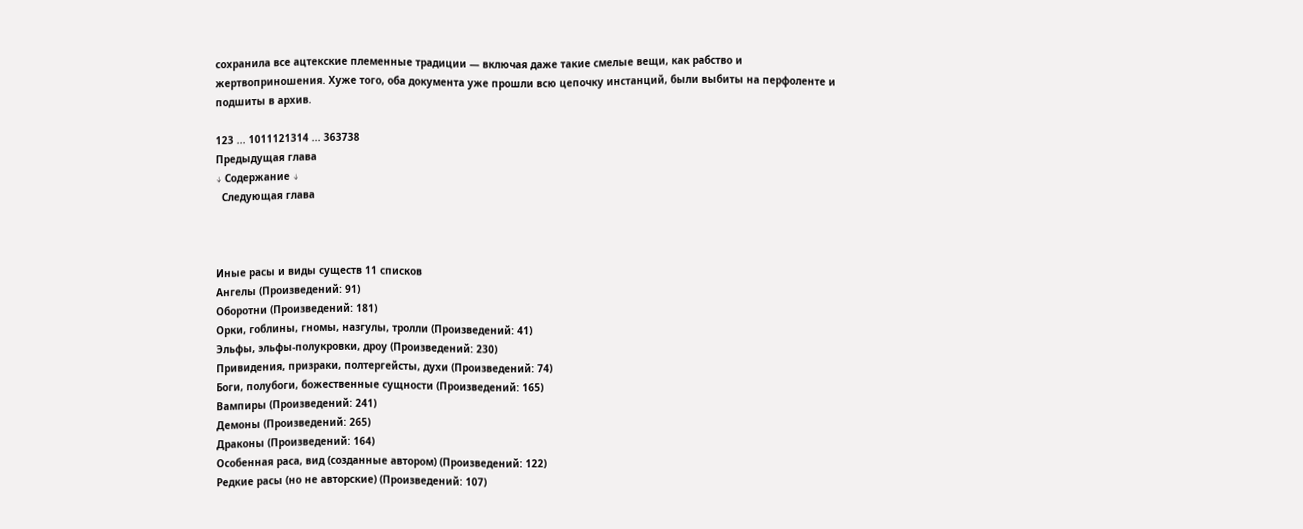сохранила все ацтекские племенные традиции — включая даже такие смелые вещи, как рабство и жертвоприношения. Хуже того, оба документа уже прошли всю цепочку инстанций, были выбиты на перфоленте и подшиты в архив.

123 ... 1011121314 ... 363738
Предыдущая глава
↓ Содержание ↓
  Следующая глава



Иные расы и виды существ 11 списков
Ангелы (Произведений: 91)
Оборотни (Произведений: 181)
Орки, гоблины, гномы, назгулы, тролли (Произведений: 41)
Эльфы, эльфы-полукровки, дроу (Произведений: 230)
Привидения, призраки, полтергейсты, духи (Произведений: 74)
Боги, полубоги, божественные сущности (Произведений: 165)
Вампиры (Произведений: 241)
Демоны (Произведений: 265)
Драконы (Произведений: 164)
Особенная раса, вид (созданные автором) (Произведений: 122)
Редкие расы (но не авторские) (Произведений: 107)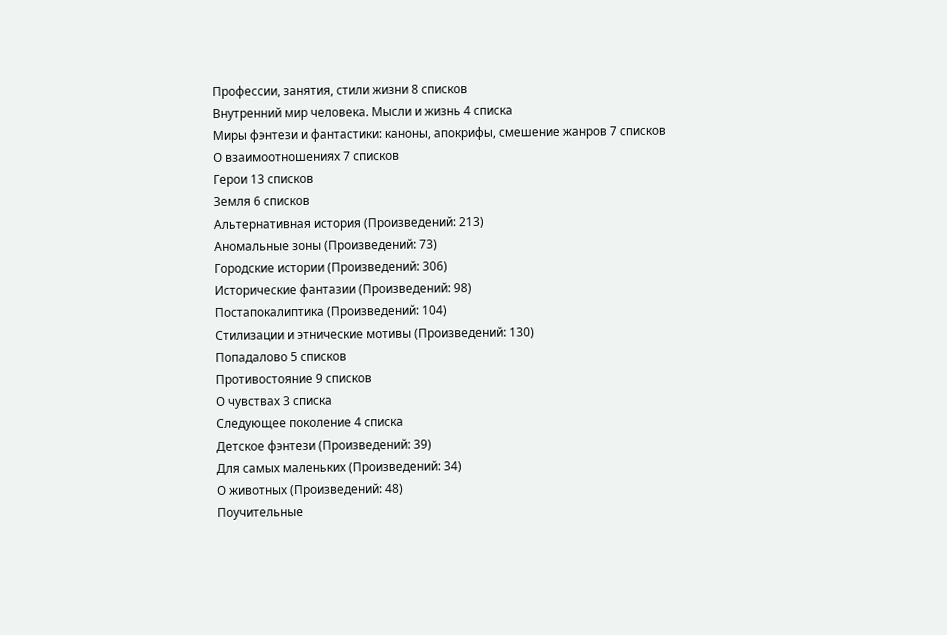Профессии, занятия, стили жизни 8 списков
Внутренний мир человека. Мысли и жизнь 4 списка
Миры фэнтези и фантастики: каноны, апокрифы, смешение жанров 7 списков
О взаимоотношениях 7 списков
Герои 13 списков
Земля 6 списков
Альтернативная история (Произведений: 213)
Аномальные зоны (Произведений: 73)
Городские истории (Произведений: 306)
Исторические фантазии (Произведений: 98)
Постапокалиптика (Произведений: 104)
Стилизации и этнические мотивы (Произведений: 130)
Попадалово 5 списков
Противостояние 9 списков
О чувствах 3 списка
Следующее поколение 4 списка
Детское фэнтези (Произведений: 39)
Для самых маленьких (Произведений: 34)
О животных (Произведений: 48)
Поучительные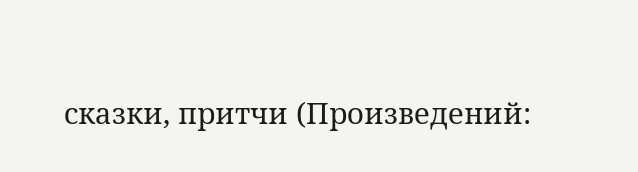сказки, притчи (Произведений: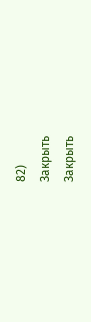82)
Закрыть
Закрыть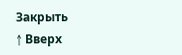Закрыть
↑ Вверх